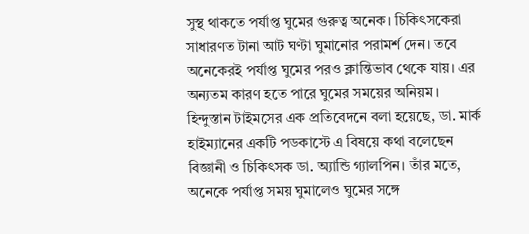সুস্থ থাকতে পর্যাপ্ত ঘুমের গুরুত্ব অনেক। চিকিৎসকেরা সাধারণত টানা আট ঘণ্টা ঘুমানোর পরামর্শ দেন। তবে অনেকেরই পর্যাপ্ত ঘুমের পরও ক্লান্তিভাব থেকে যায়। এর অন্যতম কারণ হতে পারে ঘুমের সময়ের অনিয়ম।
হিন্দুস্তান টাইমসের এক প্রতিবেদনে বলা হয়েছে, ডা. মার্ক হাইম্যানের একটি পডকাস্টে এ বিষয়ে কথা বলেছেন বিজ্ঞানী ও চিকিৎসক ডা. অ্যান্ডি গ্যালপিন। তাঁর মতে, অনেকে পর্যাপ্ত সময় ঘুমালেও ঘুমের সঙ্গে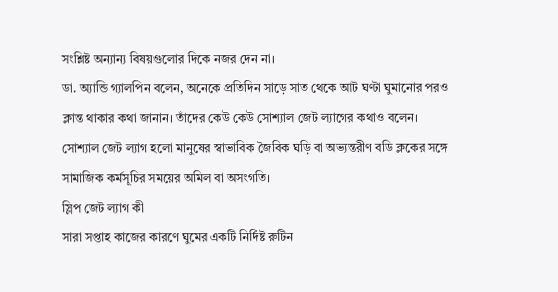সংশ্লিষ্ট অন্যান্য বিষয়গুলোর দিকে নজর দেন না।
ডা. অ্যান্ডি গ্যালপিন বলেন, অনেকে প্রতিদিন সাড়ে সাত থেকে আট ঘণ্টা ঘুমানোর পরও ক্লান্ত থাকার কথা জানান। তাঁদের কেউ কেউ সোশ্যাল জেট ল্যাগের কথাও বলেন। সোশ্যাল জেট ল্যাগ হলো মানুষের স্বাভাবিক জৈবিক ঘড়ি বা অভ্যন্তরীণ বডি ক্লকের সঙ্গে সামাজিক কর্মসূচির সময়ের অমিল বা অসংগতি।
স্লিপ জেট ল্যাগ কী
সারা সপ্তাহ কাজের কারণে ঘুমের একটি নির্দিষ্ট রুটিন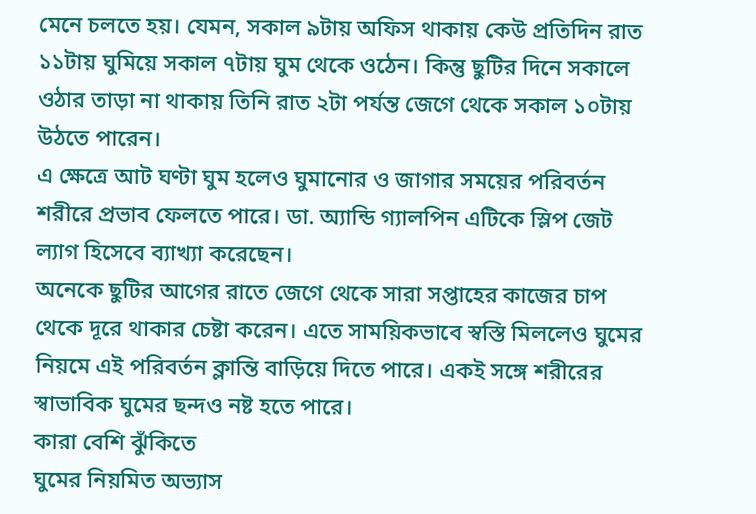মেনে চলতে হয়। যেমন, সকাল ৯টায় অফিস থাকায় কেউ প্রতিদিন রাত ১১টায় ঘুমিয়ে সকাল ৭টায় ঘুম থেকে ওঠেন। কিন্তু ছুটির দিনে সকালে ওঠার তাড়া না থাকায় তিনি রাত ২টা পর্যন্ত জেগে থেকে সকাল ১০টায় উঠতে পারেন।
এ ক্ষেত্রে আট ঘণ্টা ঘুম হলেও ঘুমানোর ও জাগার সময়ের পরিবর্তন শরীরে প্রভাব ফেলতে পারে। ডা. অ্যান্ডি গ্যালপিন এটিকে স্লিপ জেট ল্যাগ হিসেবে ব্যাখ্যা করেছেন।
অনেকে ছুটির আগের রাতে জেগে থেকে সারা সপ্তাহের কাজের চাপ থেকে দূরে থাকার চেষ্টা করেন। এতে সাময়িকভাবে স্বস্তি মিললেও ঘুমের নিয়মে এই পরিবর্তন ক্লান্তি বাড়িয়ে দিতে পারে। একই সঙ্গে শরীরের স্বাভাবিক ঘুমের ছন্দও নষ্ট হতে পারে।
কারা বেশি ঝুঁকিতে
ঘুমের নিয়মিত অভ্যাস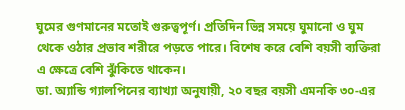ঘুমের গুণমানের মতোই গুরুত্বপূর্ণ। প্রতিদিন ভিন্ন সময়ে ঘুমানো ও ঘুম থেকে ওঠার প্রভাব শরীরে পড়তে পারে। বিশেষ করে বেশি বয়সী ব্যক্তিরা এ ক্ষেত্রে বেশি ঝুঁকিতে থাকেন।
ডা. অ্যান্ডি গ্যালপিনের ব্যাখ্যা অনুযায়ী, ২০ বছর বয়সী এমনকি ৩০-এর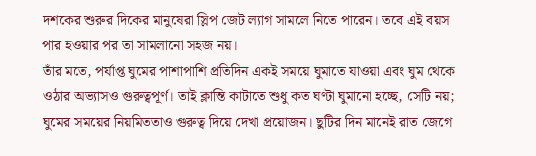দশকের শুরুর দিকের মানুষেরা স্লিপ জেট ল্যাগ সামলে নিতে পারেন। তবে এই বয়স পার হওয়ার পর তা সামলানো সহজ নয়।
তাঁর মতে, পর্যাপ্ত ঘুমের পাশাপাশি প্রতিদিন একই সময়ে ঘুমাতে যাওয়া এবং ঘুম থেকে ওঠার অভ্যাসও গুরুত্বপূর্ণ। তাই ক্লান্তি কাটাতে শুধু কত ঘণ্টা ঘুমানো হচ্ছে, সেটি নয়; ঘুমের সময়ের নিয়মিততাও গুরুত্ব দিয়ে দেখা প্রয়োজন। ছুটির দিন মানেই রাত জেগে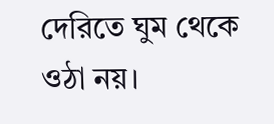দেরিতে ঘুম থেকে ওঠা নয়।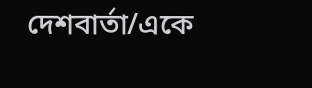দেশবার্তা/একে